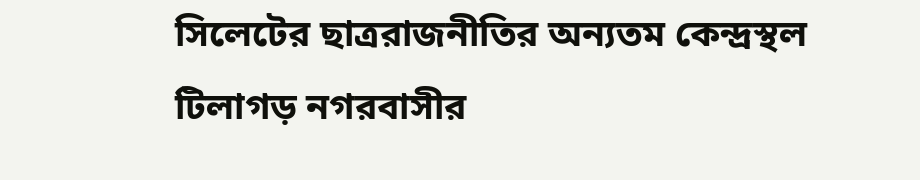সিলেটের ছাত্ররাজনীতির অন্যতম কেন্দ্রস্থল টিলাগড় নগরবাসীর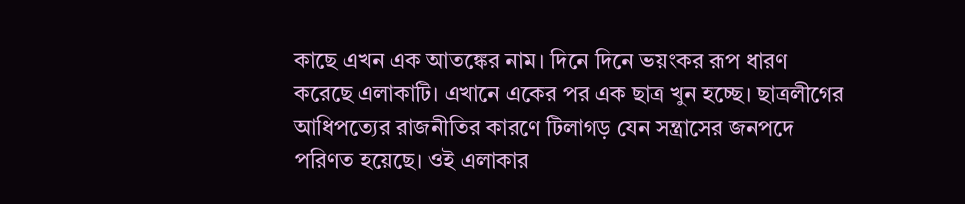কাছে এখন এক আতঙ্কের নাম। দিনে দিনে ভয়ংকর রূপ ধারণ করেছে এলাকাটি। এখানে একের পর এক ছাত্র খুন হচ্ছে। ছাত্রলীগের আধিপত্যের রাজনীতির কারণে টিলাগড় যেন সন্ত্রাসের জনপদে পরিণত হয়েছে। ওই এলাকার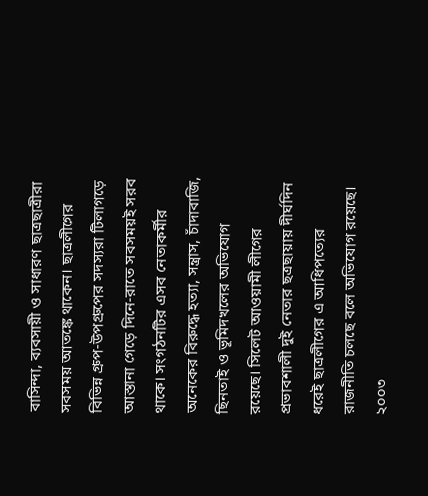বাসিন্দা, ব্যবসায়ী ও সাধারণ ছাত্রছাত্রীরা সবসময় আতঙ্কে থাকেন। ছাত্রলীগের বিভিন্ন গ্রুপ-উপগ্রুপের সদস্যরা টিলাগড়ে আস্তানা গেড়ে দিনে-রাতে সবসময়ই সরব থাকে। সংগঠনটির এসব নেতাকর্মীর অনেকের বিরুদ্ধে হত্যা, সন্ত্রাস, চাঁদাবাজি, ছিনতাই ও ভূমিদখলের অভিযোগ রয়েছে। সিলেট আওয়ামী লীগের প্রভাবশালী দুই নেতার ছত্রছায়ায় দীর্ঘদিন ধরেই ছাত্রলীগের এ আধিপত্যের রাজনীতি চলছে বলে অভিযোগ রয়েছে।
২০০৩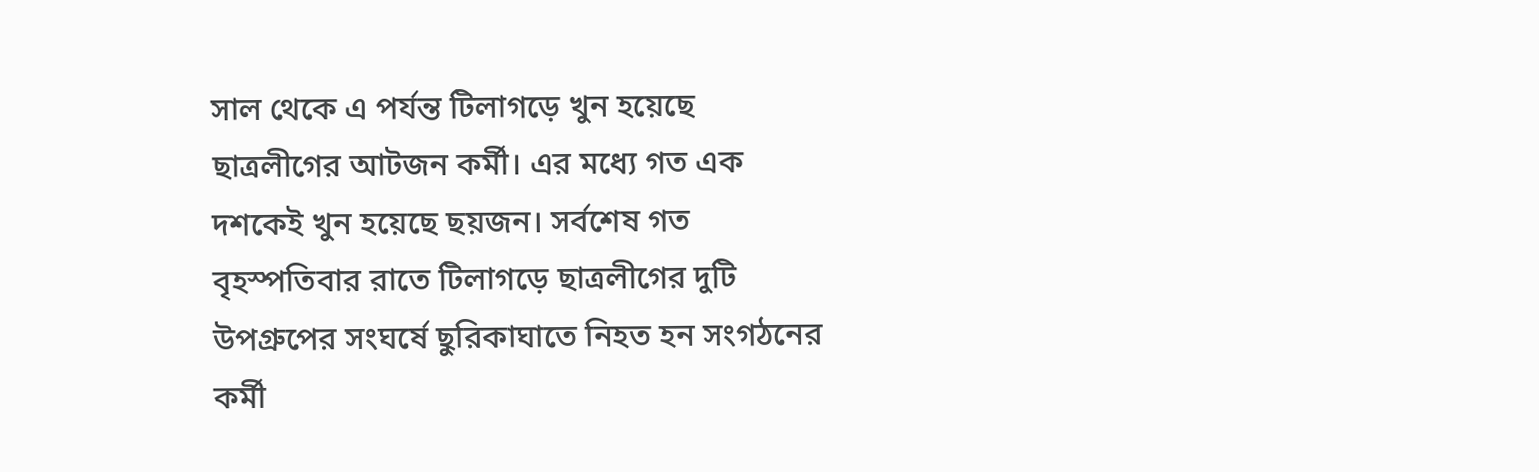সাল থেকে এ পর্যন্ত টিলাগড়ে খুন হয়েছে ছাত্রলীগের আটজন কর্মী। এর মধ্যে গত এক দশকেই খুন হয়েছে ছয়জন। সর্বশেষ গত বৃহস্পতিবার রাতে টিলাগড়ে ছাত্রলীগের দুটি উপগ্রুপের সংঘর্ষে ছুরিকাঘাতে নিহত হন সংগঠনের কর্মী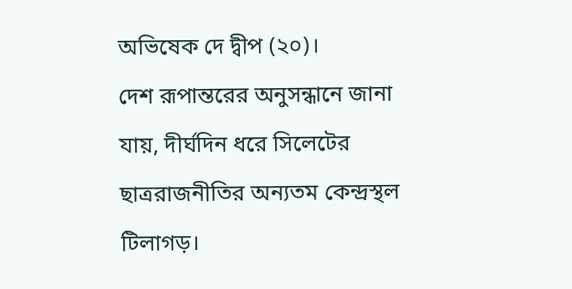অভিষেক দে দ্বীপ (২০)।
দেশ রূপান্তরের অনুসন্ধানে জানা যায়, দীর্ঘদিন ধরে সিলেটের ছাত্ররাজনীতির অন্যতম কেন্দ্রস্থল টিলাগড়।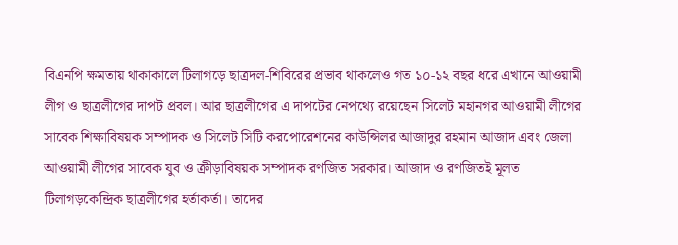বিএনপি ক্ষমতায় থাকাকালে টিলাগড়ে ছাত্রদল-শিবিরের প্রভাব থাকলেও গত ১০-১২ বছর ধরে এখানে আওয়ামী লীগ ও ছাত্রলীগের দাপট প্রবল। আর ছাত্রলীগের এ দাপটের নেপথ্যে রয়েছেন সিলেট মহানগর আওয়ামী লীগের সাবেক শিক্ষাবিষয়ক সম্পাদক ও সিলেট সিটি করপোরেশনের কাউন্সিলর আজাদুর রহমান আজাদ এবং জেলা আওয়ামী লীগের সাবেক যুব ও ক্রীড়াবিষয়ক সম্পাদক রণজিত সরকার। আজাদ ও রণজিতই মূলত টিলাগড়কেন্দ্রিক ছাত্রলীগের হর্তাকর্তা। তাদের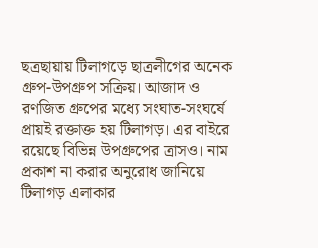ছত্রছায়ায় টিলাগড়ে ছাত্রলীগের অনেক গ্রুপ-উপগ্রুপ সক্রিয়। আজাদ ও রণজিত গ্রুপের মধ্যে সংঘাত-সংঘর্ষে প্রায়ই রক্তাক্ত হয় টিলাগড়। এর বাইরে রয়েছে বিভিন্ন উপগ্রুপের ত্রাসও। নাম প্রকাশ না করার অনুরোধ জানিয়ে টিলাগড় এলাকার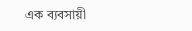এক ব্যবসায়ী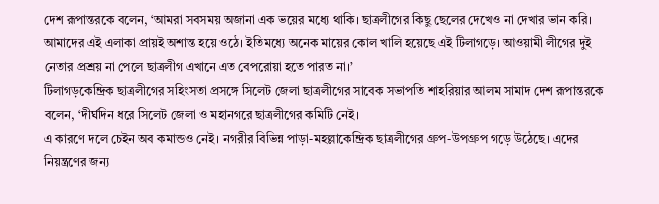দেশ রূপান্তরকে বলেন, ‘আমরা সবসময় অজানা এক ভয়ের মধ্যে থাকি। ছাত্রলীগের কিছু ছেলের দেখেও না দেখার ভান করি। আমাদের এই এলাকা প্রায়ই অশান্ত হয়ে ওঠে। ইতিমধ্যে অনেক মায়ের কোল খালি হয়েছে এই টিলাগড়ে। আওয়ামী লীগের দুই নেতার প্রশ্রয় না পেলে ছাত্রলীগ এখানে এত বেপরোয়া হতে পারত না।’
টিলাগড়কেন্দ্রিক ছাত্রলীগের সহিংসতা প্রসঙ্গে সিলেট জেলা ছাত্রলীগের সাবেক সভাপতি শাহরিয়ার আলম সামাদ দেশ রূপান্তরকে বলেন, ‘দীর্ঘদিন ধরে সিলেট জেলা ও মহানগরে ছাত্রলীগের কমিটি নেই।
এ কারণে দলে চেইন অব কমান্ডও নেই। নগরীর বিভিন্ন পাড়া-মহল্লাকেন্দ্রিক ছাত্রলীগের গ্রুপ-উপগ্রুপ গড়ে উঠেছে। এদের নিয়ন্ত্রণের জন্য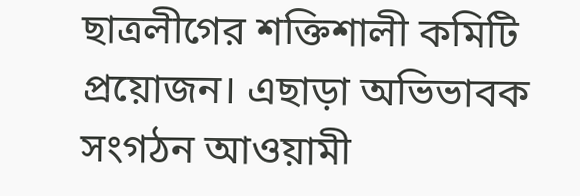ছাত্রলীগের শক্তিশালী কমিটি প্রয়োজন। এছাড়া অভিভাবক সংগঠন আওয়ামী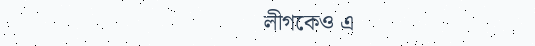লীগকেও এ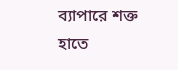ব্যাপারে শক্ত হাতে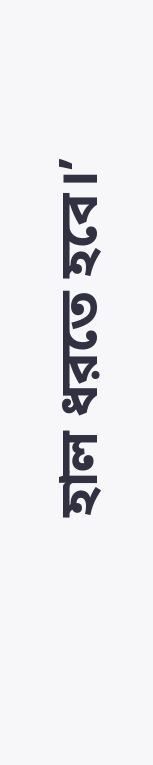হাল ধরতে হবে।’